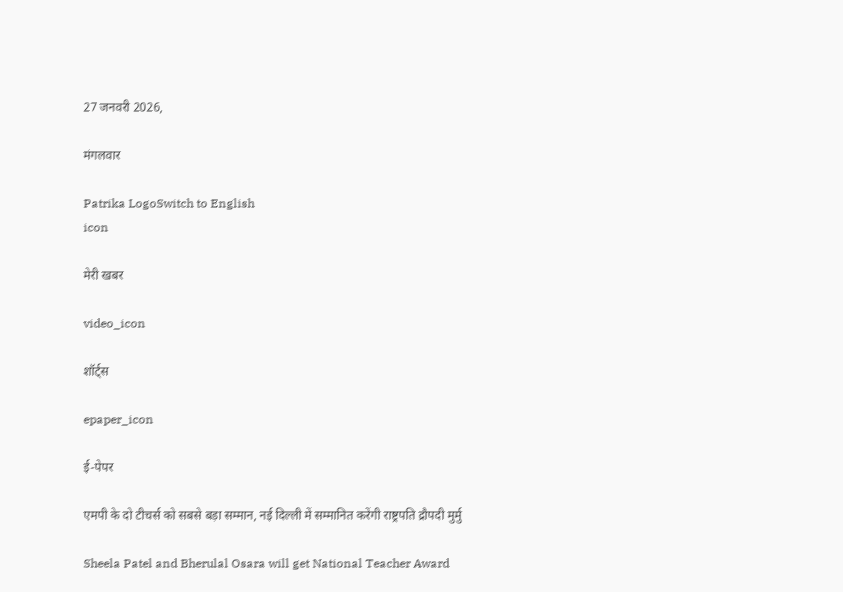27 जनवरी 2026,

मंगलवार

Patrika LogoSwitch to English
icon

मेरी खबर

video_icon

शॉर्ट्स

epaper_icon

ई-पेपर

एमपी के दो टीचर्स को सबसे बड़ा सम्मान, नई दिल्ली में सम्मानित करेंगी राष्ट्रपति द्रौपदी मुर्मु

Sheela Patel and Bherulal Osara will get National Teacher Award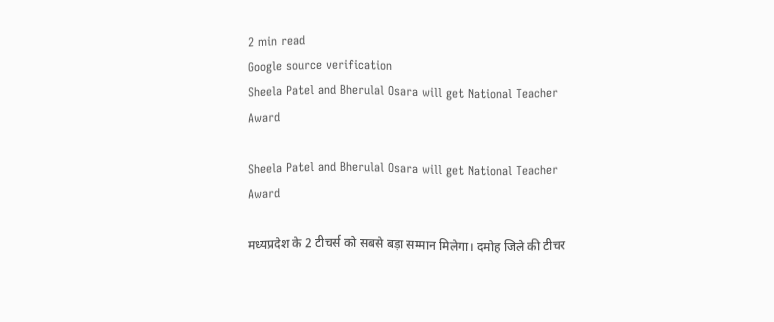2 min read
Google source verification
Sheela Patel and Bherulal Osara will get National Teacher Award

Sheela Patel and Bherulal Osara will get National Teacher Award

मध्यप्रदेश के 2 टीचर्स को सबसे बड़ा सम्मान मिलेगा। दमोह जिले की टीचर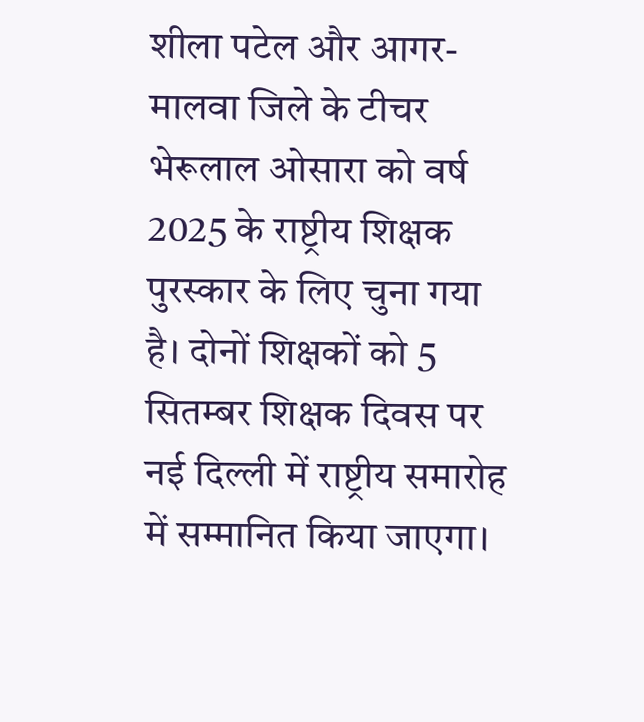शीला पटेल और आगर-मालवा जिले के टीचर भेरूलाल ओसारा को वर्ष 2025 के राष्ट्रीय शिक्षक पुरस्कार के लिए चुना गया है। दोनों शिक्षकों को 5 सितम्बर शिक्षक दिवस पर नई दिल्ली में राष्ट्रीय समारोह में सम्मानित किया जाएगा।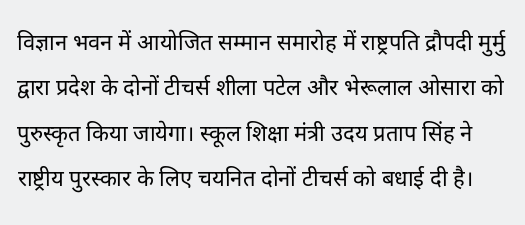विज्ञान भवन में आयोजित सम्मान समारोह में राष्ट्रपति द्रौपदी मुर्मु द्वारा प्रदेश के दोनों टीचर्स शीला पटेल और भेरूलाल ओसारा को पुरुस्कृत किया जायेगा। स्कूल शिक्षा मंत्री उदय प्रताप सिंह ने राष्ट्रीय पुरस्कार के लिए चयनित दोनों टीचर्स को बधाई दी है।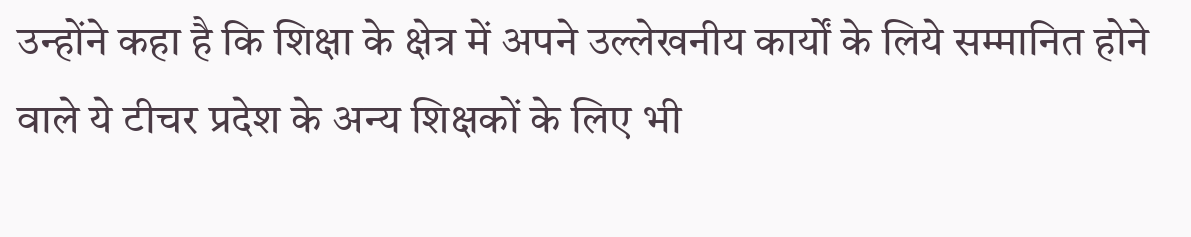उन्होंने कहा है कि शिक्षा के क्षेत्र में अपने उल्लेखनीय कार्यों के लिये सम्मानित होने वाले ये टीचर प्रदेश के अन्य शिक्षकों के लिए भी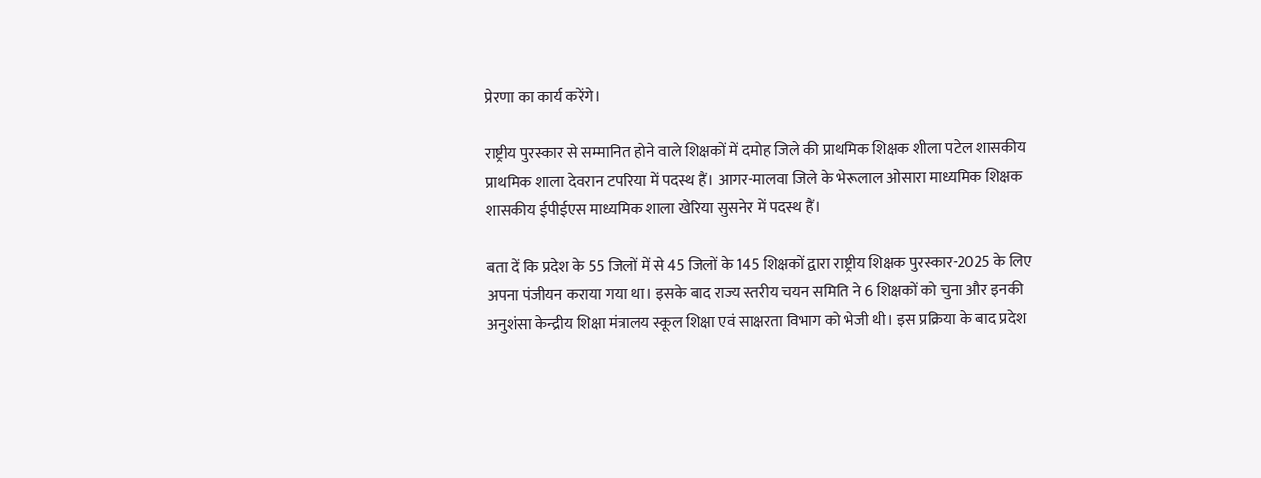प्रेरणा का कार्य करेंगे।

राष्ट्रीय पुरस्कार से सम्मानित होने वाले शिक्षकों में दमोह जिले की प्राथमिक शिक्षक शीला पटेल शासकीय प्राथमिक शाला देवरान टपरिया में पदस्थ हैं। आगर-मालवा जिले के भेरूलाल ओसारा माध्यमिक शिक्षक शासकीय ईपीईएस माध्यमिक शाला खेरिया सुसनेर में पदस्थ हैं।

बता दें कि प्रदेश के 55 जिलों में से 45 जिलों के 145 शिक्षकों द्वारा राष्ट्रीय शिक्षक पुरस्कार-2025 के लिए अपना पंजीयन कराया गया था। इसके बाद राज्य स्तरीय चयन समिति ने 6 शिक्षकों को चुना और इनकी अनुशंसा केन्द्रीय शिक्षा मंत्रालय स्कूल शिक्षा एवं साक्षरता विभाग को भेजी थी। इस प्रक्रिया के बाद प्रदेश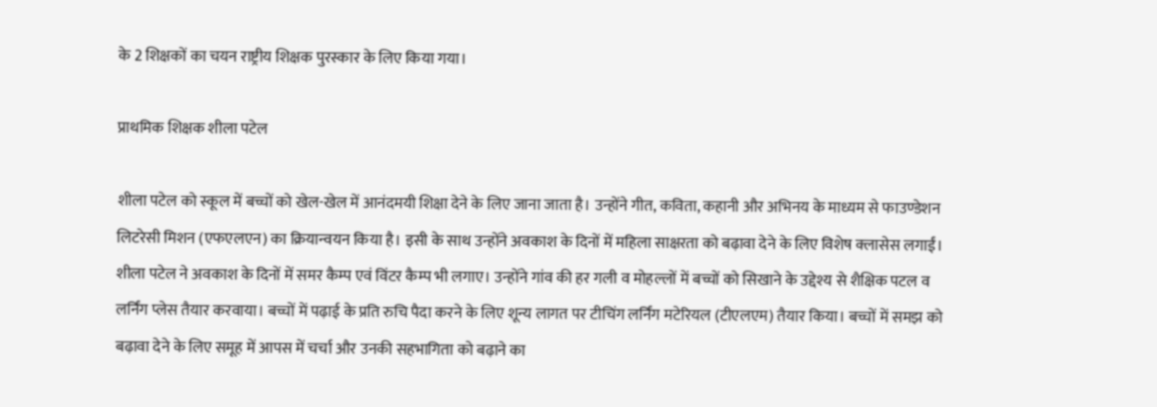के 2 शिक्षकों का चयन राष्ट्रीय शिक्षक पुरस्कार के लिए किया गया।

प्राथमिक शिक्षक शीला पटेल

शीला पटेल को स्कूल में बच्चों को खेल-खेल में आनंदमयी शिक्षा देने के लिए जाना जाता है। उन्होंने गीत, कविता, कहानी और अभिनय के माध्यम से फाउण्डेशन लिटरेसी मिशन (एफएलएन) का क्रियान्वयन किया है। इसी के साथ उन्होंने अवकाश के दिनों में महिला साक्षरता को बढ़ावा देने के लिए विशेष क्लासेस लगाईं। शीला पटेल ने अवकाश के दिनों में समर कैम्प एवं विंटर कैम्प भी लगाए। उन्होंने गांव की हर गली व मोहल्लों में बच्चों को सिखाने के उद्देश्य से शैक्षिक पटल व लर्निंग प्लेस तैयार करवाया। बच्चों में पढ़ाई के प्रति रुचि पैदा करने के लिए शून्य लागत पर टीचिंग लर्निंग मटेरियल (टीएलएम) तैयार किया। बच्चों में समझ को बढ़ावा देने के लिए समूह में आपस में चर्चा और उनकी सहभागिता को बढ़ाने का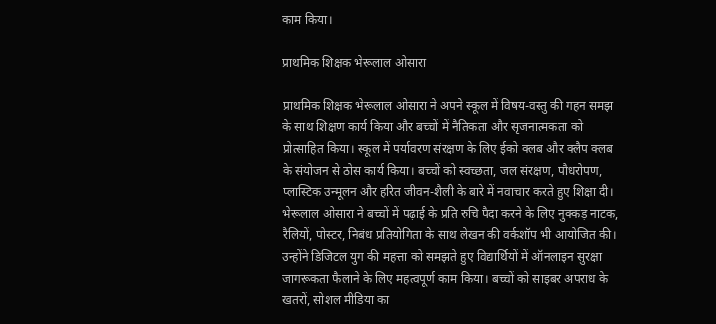काम किया।

प्राथमिक शिक्षक भेरूलाल ओसारा

प्राथमिक शिक्षक भेरूलाल ओसारा ने अपने स्कूल में विषय-वस्तु की गहन समझ के साथ शिक्षण कार्य किया और बच्चों में नैतिकता और सृजनात्मकता को प्रोत्साहित किया। स्कूल में पर्यावरण संरक्षण के लिए ईको क्लब और क्लैप क्लब के संयोजन से ठोस कार्य किया। बच्चों को स्वच्छता, जल संरक्षण, पौधरोपण, प्लास्टिक उन्मूलन और हरित जीवन-शैली के बारे में नवाचार करते हुए शिक्षा दी। भेरूलाल ओसारा ने बच्चों में पढ़ाई के प्रति रुचि पैदा करने के लिए नुक्कड़ नाटक, रैलियों, पोस्टर, निबंध प्रतियोगिता के साथ लेखन की वर्कशॉप भी आयोजित की। उन्होंने डिजिटल युग की महत्ता को समझते हुए विद्यार्थियों में ऑनलाइन सुरक्षा जागरूकता फैलाने के लिए महत्वपूर्ण काम किया। बच्चों को साइबर अपराध के खतरों, सोशल मीडिया का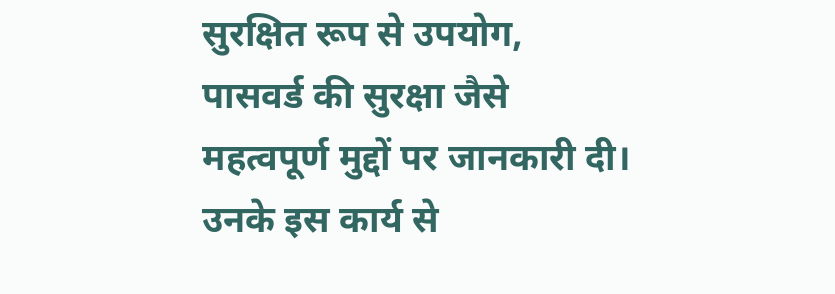सुरक्षित रूप से उपयोग, पासवर्ड की सुरक्षा जैसे महत्वपूर्ण मुद्दों पर जानकारी दी। उनके इस कार्य से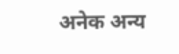अनेक अन्य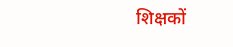शिक्षकों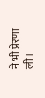ने भी प्रेरणा ली।